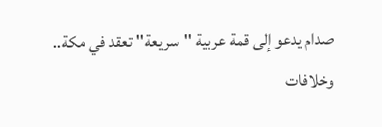صدام يدعو إلى قمة عربية ''سريعة'' تعقد في مكة.. وخلافات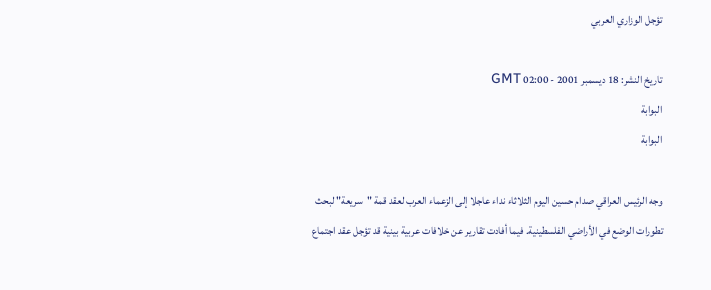تؤجل الوزاري العربي

تاريخ النشر: 18 ديسمبر 2001 - 02:00 GMT
البوابة
البوابة

وجه الرئيس العراقي صدام حسين اليوم الثلاثاء نداء عاجلا إلى الزعماء العرب لعقد قمة "سريعة" لبحث تطورات الوضع في الأراضي الفلسطينية. فيما أفادت تقارير عن خلافات عربية بينية قد تؤجل عقد اجتماع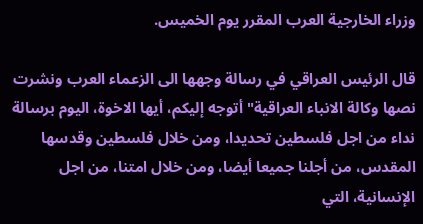وزراء الخارجية العرب المقرر يوم الخميس.

قال الرئيس العراقي في رسالة وجهها الى الزعماء العرب ونشرت نصها وكالة الانباء العراقية" أتوجه إليكم، أيها الاخوة، اليوم برسالة نداء من اجل فلسطين تحديدا، ومن خلال فلسطين وقدسها المقدس، من أجلنا جميعا أيضا، ومن خلال امتنا، من اجل الإنسانية، التي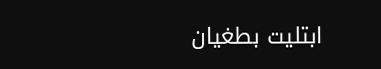ابتليت بطغيان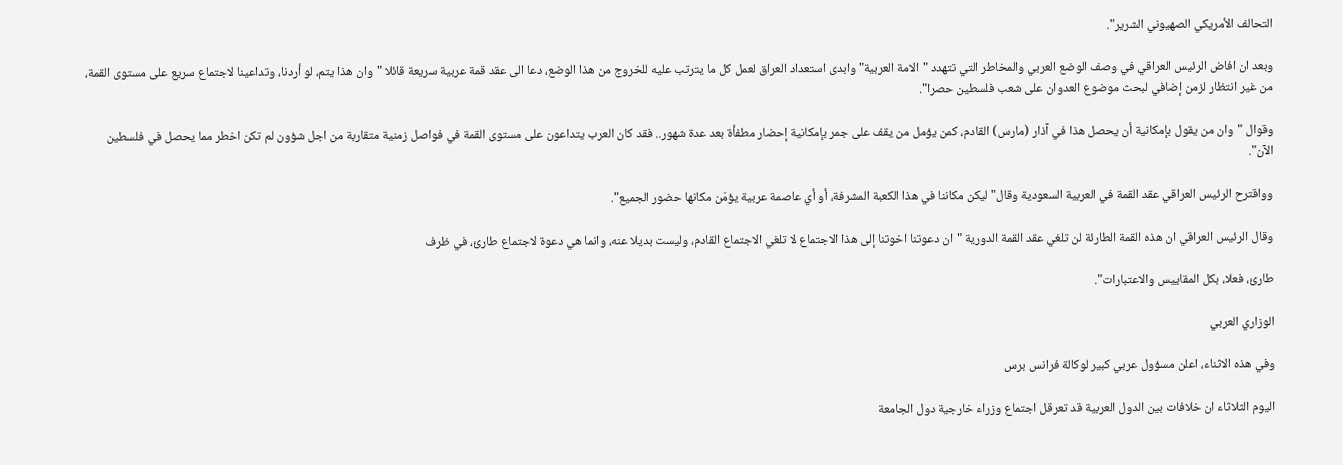التحالف الأمريكي الصهيوني الشرير".

وبعد ان افاض الرئيس العراقي في وصف الوضع العربي والمخاطر التي تتهدد "الامة العربية" وابدى استعداد العراق لعمل كل ما يترتب عليه للخروج من هذا الوضع، دعا الى عقد قمة عربية سريعة قائلا "وان هذا يتم، لو أردنا، وتداعينا لاجتماع سريع على مستوى القمة، من غير انتظار لزمن إضافي لبحث موضوع العدوان على شعب فلسطين حصرا".

وقوال "وان من يقول بإمكانية أن يحصل هذا في آذار (مارس) القادم، كمن يؤمل من يقف على جمر بإمكانية إحضار مطفأة بعد عدة شهور.. فقد كان العرب يتداعون على مستوى القمة في فواصل زمنية متقاربة من اجل شؤون لم تكن اخطر مما يحصل في فلسطين الآن".

وواقترح الرئيس العراقي عقد القمة في العربية السعودية وقال"ليكن مكاننا في هذا الكعبة المشرفة، أو أي عاصمة عربية يؤمّن مكانها حضور الجميع".

وقال الرئيس العراقي ان هذه القمة الطارئة لن تلغي عقد القمة الدورية "ان دعوتنا اخوتنا إلى هذا الاجتماع لا تلغي الاجتماع القادم، وليست بديلا عنه، وانما هي دعوة لاجتماع طارئ، في ظرف

طارئ، فعلا، بكل المقاييس والاعتبارات".

الوزاري العربي

وفي هذه الاثناء، اعلن مسؤول عربي كبير لوكالة فرانس برس

اليوم الثلاثاء ان خلافات بين الدول العربية قد تعرقل اجتماع وزراء خارجية دول الجامعة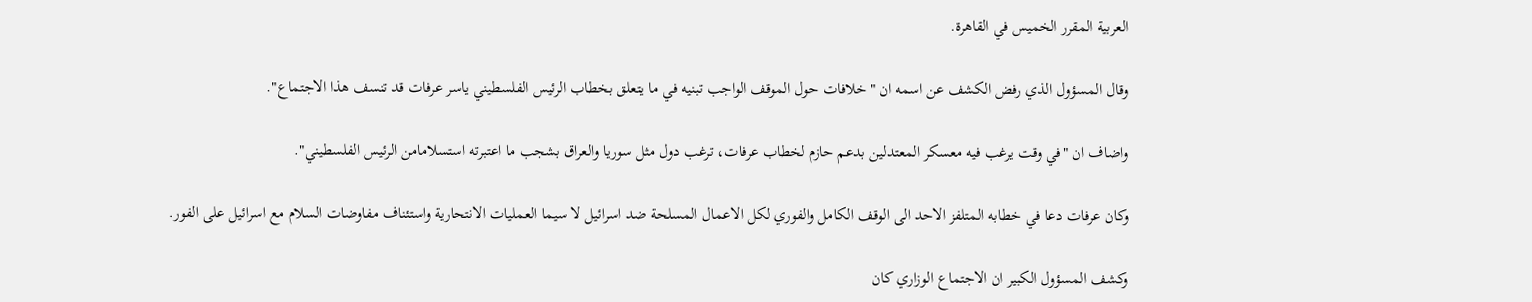العربية المقرر الخميس في القاهرة.

وقال المسؤول الذي رفض الكشف عن اسمه ان "خلافات حول الموقف الواجب تبنيه في ما يتعلق بخطاب الرئيس الفلسطيني ياسر عرفات قد تنسف هذا الاجتماع".

واضاف ان "في وقت يرغب فيه معسكر المعتدلين بدعم حازم لخطاب عرفات، ترغب دول مثل سوريا والعراق بشجب ما اعتبرته استسلامامن الرئيس الفلسطيني".

وكان عرفات دعا في خطابه المتلفز الاحد الى الوقف الكامل والفوري لكل الاعمال المسلحة ضد اسرائيل لا سيما العمليات الانتحارية واستئناف مفاوضات السلام مع اسرائيل على الفور.

وكشف المسؤول الكبير ان الاجتماع الوزاري كان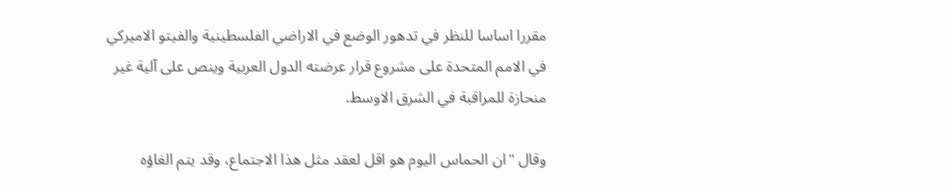مقررا اساسا للنظر في تدهور الوضع في الاراضي الفلسطينية والفيتو الاميركي في الامم المتحدة على مشروع قرار عرضته الدول العربية وينص على آلية غير منحازة للمراقبة في الشرق الاوسط.

وقال "ان الحماس اليوم هو اقل لعقد مثل هذا الاجتماع، وقد يتم الغاؤه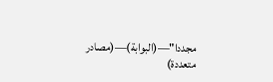مجددا"—(البوابة)—(مصادر متعددة)